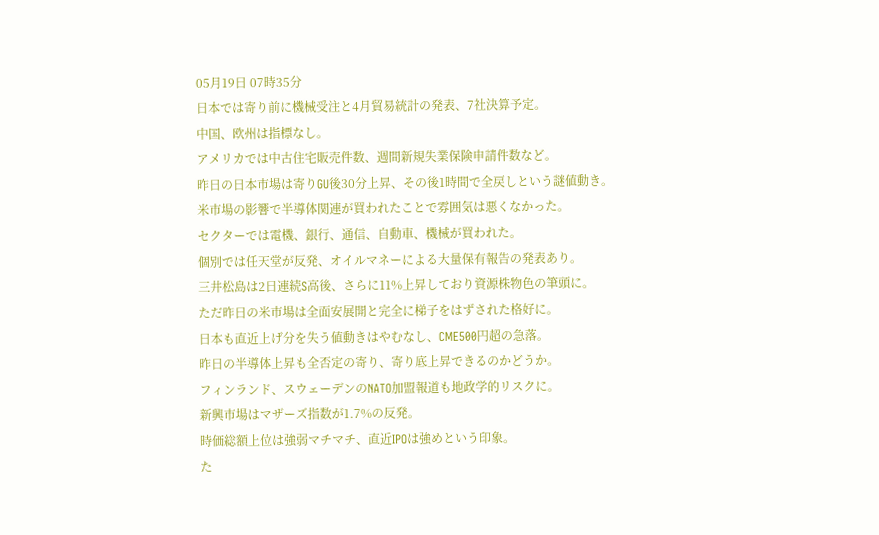05月19日 07時35分
日本では寄り前に機械受注と4月貿易統計の発表、7社決算予定。
中国、欧州は指標なし。
アメリカでは中古住宅販売件数、週間新規失業保険申請件数など。
昨日の日本市場は寄りGU後30分上昇、その後1時間で全戻しという謎値動き。
米市場の影響で半導体関連が買われたことで雰囲気は悪くなかった。
セクターでは電機、銀行、通信、自動車、機械が買われた。
個別では任天堂が反発、オイルマネーによる大量保有報告の発表あり。
三井松島は2日連続S高後、さらに11%上昇しており資源株物色の筆頭に。
ただ昨日の米市場は全面安展開と完全に梯子をはずされた格好に。
日本も直近上げ分を失う値動きはやむなし、CME500円超の急落。
昨日の半導体上昇も全否定の寄り、寄り底上昇できるのかどうか。
フィンランド、スウェーデンのNATO加盟報道も地政学的リスクに。
新興市場はマザーズ指数が1.7%の反発。
時価総額上位は強弱マチマチ、直近IPOは強めという印象。
た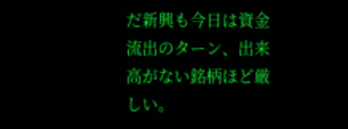だ新興も今日は資金流出のターン、出来高がない銘柄ほど厳しい。